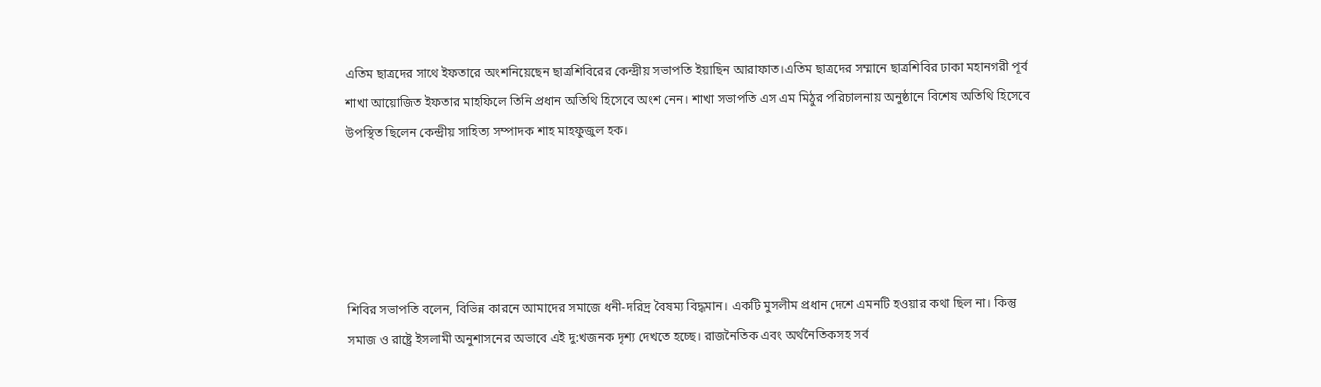এতিম ছাত্রদের সাথে ইফতারে অংশনিয়েছেন ছাত্রশিবিরের কেন্দ্রীয় সভাপতি ইয়াছিন আরাফাত।এতিম ছাত্রদের সম্মানে ছাত্রশিবির ঢাকা মহানগরী পূর্ব শাখা আয়োজিত ইফতার মাহফিলে তিনি প্রধান অতিথি হিসেবে অংশ নেন। শাখা সভাপতি এস এম মিঠুর পরিচালনায় অনুষ্ঠানে বিশেষ অতিথি হিসেবে উপস্থিত ছিলেন কেন্দ্রীয় সাহিত্য সম্পাদক শাহ মাহফুজুল হক।





শিবির সভাপতি বলেন, বিভিন্ন কারনে আমাদের সমাজে ধনী-দরিদ্র বৈষম্য বিদ্ধমান। একটি মুসলীম প্রধান দেশে এমনটি হওয়ার কথা ছিল না। কিন্তু সমাজ ও রাষ্ট্রে ইসলামী অনুশাসনের অভাবে এই দু:খজনক দৃশ্য দেখতে হচ্ছে। রাজনৈতিক এবং অর্থনৈতিকসহ সর্ব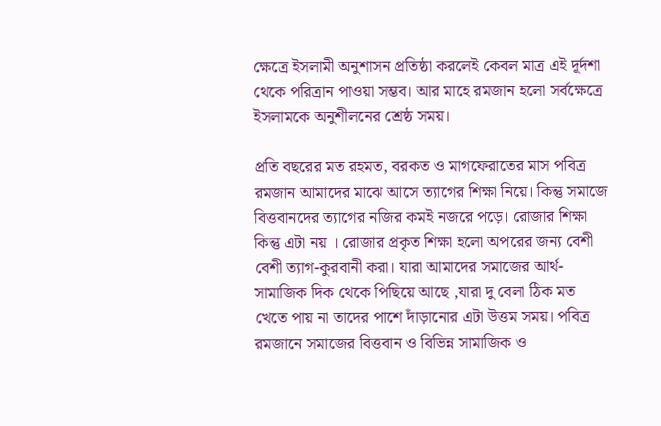ক্ষেত্রে ইসলামী অনুশাসন প্রতিষ্ঠা করলেই কেবল মাত্র এই দূর্দশা থেকে পরিত্রান পাওয়া সম্ভব। আর মাহে রমজান হলো সর্বক্ষেত্রে ইসলামকে অনুশীলনের শ্রেষ্ঠ সময়।

প্রতি বছরের মত রহমত, বরকত ও মাগফেরাতের মাস পবিত্র রমজান আমাদের মাঝে আসে ত্যাগের শিক্ষা নিয়ে। কিন্তু সমাজে বিত্তবানদের ত্যাগের নজির কমই নজরে পড়ে। রোজার শিক্ষা কিন্তু এটা নয় । রোজার প্রকৃত শিক্ষা হলো অপরের জন্য বেশী বেশী ত্যাগ-কুরবানী করা। যারা আমাদের সমাজের আর্থ-সামাজিক দিক থেকে পিছিয়ে আছে ,যারা দু বেলা ঠিক মত খেতে পায় না তাদের পাশে দাঁড়ানোর এটা উত্তম সময়। পবিত্র রমজানে সমাজের বিত্তবান ও বিভিন্ন সামাজিক ও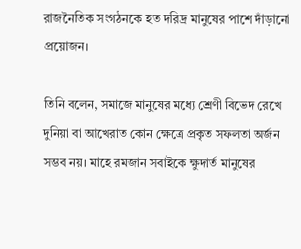রাজনৈতিক সংগঠনকে হত দরিদ্র মানুষের পাশে দাঁড়ানো প্রয়োজন।

তিনি বলেন, সমাজে মানুষের মধ্যে শ্রেণী বিভেদ রেখে দুনিয়া বা আখেরাত কোন ক্ষেত্রে প্রকৃত সফলতা অর্জন সম্ভব নয়। মাহে রমজান সবাইকে ক্ষুদার্ত মানুষের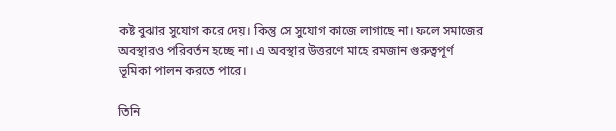কষ্ট বুঝার সুযোগ করে দেয়। কিন্তু সে সুযোগ কাজে লাগাছে না। ফলে সমাজের অবস্থারও পরিবর্তন হচ্ছে না। এ অবস্থার উত্তরণে মাহে রমজান গুরুত্বপূর্ণ ভূমিকা পালন করতে পারে।

তিনি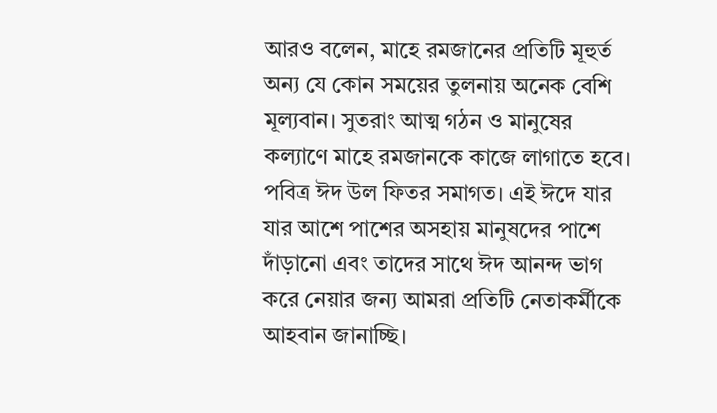আরও বলেন, মাহে রমজানের প্রতিটি মূহুর্ত অন্য যে কোন সময়ের তুলনায় অনেক বেশি মূল্যবান। সুতরাং আত্ম গঠন ও মানুষের কল্যাণে মাহে রমজানকে কাজে লাগাতে হবে। পবিত্র ঈদ উল ফিতর সমাগত। এই ঈদে যার যার আশে পাশের অসহায় মানুষদের পাশে দাঁড়ানো এবং তাদের সাথে ঈদ আনন্দ ভাগ করে নেয়ার জন্য আমরা প্রতিটি নেতাকর্মীকে আহবান জানাচ্ছি।